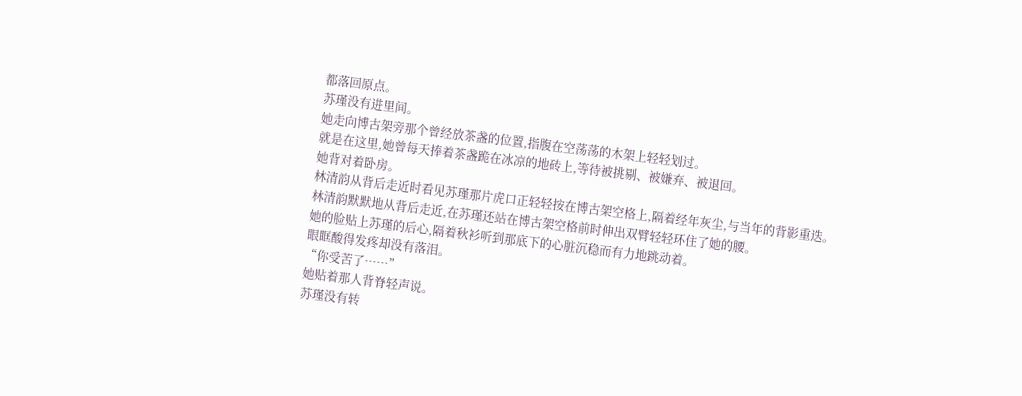都落回原点。
苏瑾没有进里间。
她走向博古架旁那个曾经放茶盏的位置,指腹在空荡荡的木架上轻轻划过。
就是在这里,她曾每天捧着茶盏跪在冰凉的地砖上,等待被挑剔、被嫌弃、被退回。
她背对着卧房。
林清韵从背后走近时看见苏瑾那片虎口正轻轻按在博古架空格上,隔着经年灰尘,与当年的背影重迭。
林清韵默默地从背后走近,在苏瑾还站在博古架空格前时伸出双臂轻轻环住了她的腰。
她的脸贴上苏瑾的后心,隔着秋衫听到那底下的心脏沉稳而有力地跳动着。
眼眶酸得发疼却没有落泪。
“你受苦了……”
她贴着那人背脊轻声说。
苏瑾没有转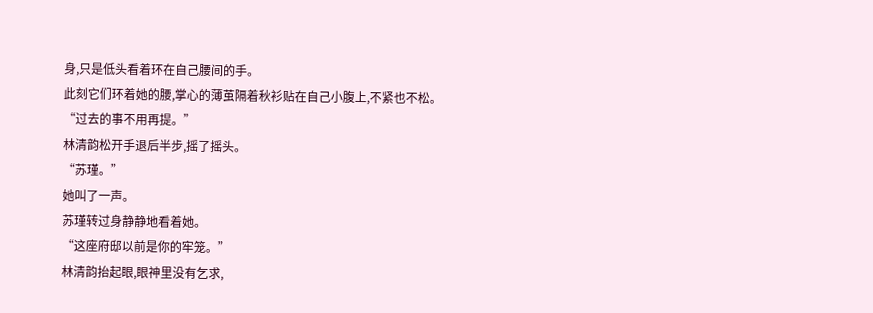身,只是低头看着环在自己腰间的手。
此刻它们环着她的腰,掌心的薄茧隔着秋衫贴在自己小腹上,不紧也不松。
“过去的事不用再提。”
林清韵松开手退后半步,摇了摇头。
“苏瑾。”
她叫了一声。
苏瑾转过身静静地看着她。
“这座府邸以前是你的牢笼。”
林清韵抬起眼,眼神里没有乞求,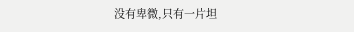没有卑微,只有一片坦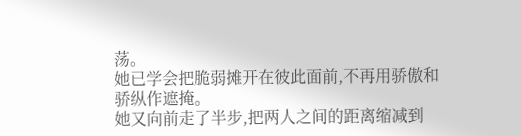荡。
她已学会把脆弱摊开在彼此面前,不再用骄傲和骄纵作遮掩。
她又向前走了半步,把两人之间的距离缩减到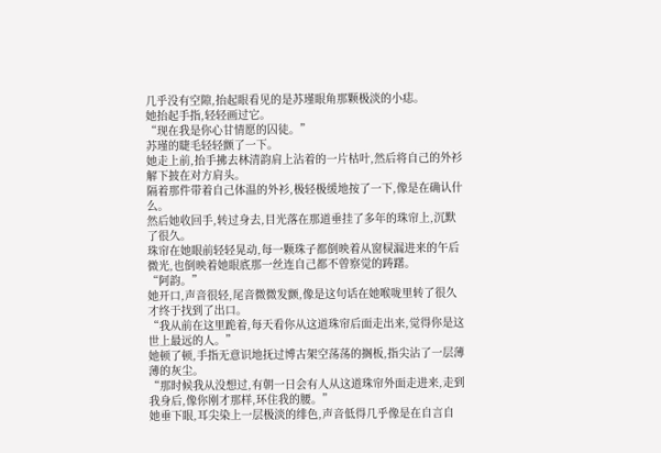几乎没有空隙,抬起眼看见的是苏瑾眼角那颗极淡的小痣。
她抬起手指,轻轻画过它。
“现在我是你心甘情愿的囚徒。”
苏瑾的睫毛轻轻颤了一下。
她走上前,抬手拂去林清韵肩上沾着的一片枯叶,然后将自己的外衫解下披在对方肩头。
隔着那件带着自己体温的外衫,极轻极缓地按了一下,像是在确认什么。
然后她收回手,转过身去,目光落在那道垂挂了多年的珠帘上,沉默了很久。
珠帘在她眼前轻轻晃动,每一颗珠子都倒映着从窗棂漏进来的午后微光,也倒映着她眼底那一丝连自己都不曾察觉的踌躇。
“阿韵。”
她开口,声音很轻,尾音微微发颤,像是这句话在她喉咙里转了很久才终于找到了出口。
“我从前在这里跪着,每天看你从这道珠帘后面走出来,觉得你是这世上最远的人。”
她顿了顿,手指无意识地抚过博古架空荡荡的搁板,指尖沾了一层薄薄的灰尘。
“那时候我从没想过,有朝一日会有人从这道珠帘外面走进来,走到我身后,像你刚才那样,环住我的腰。”
她垂下眼,耳尖染上一层极淡的绯色,声音低得几乎像是在自言自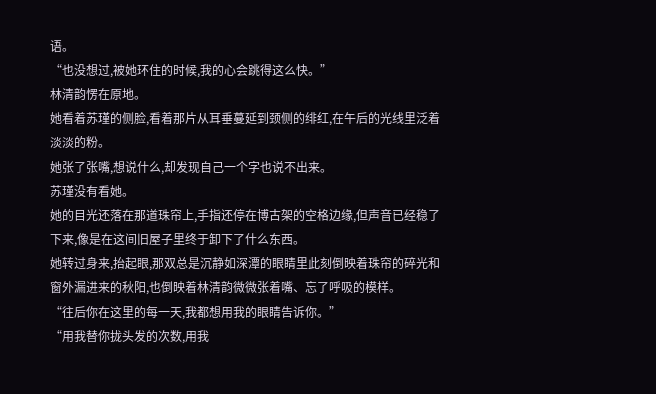语。
“也没想过,被她环住的时候,我的心会跳得这么快。”
林清韵愣在原地。
她看着苏瑾的侧脸,看着那片从耳垂蔓延到颈侧的绯红,在午后的光线里泛着淡淡的粉。
她张了张嘴,想说什么,却发现自己一个字也说不出来。
苏瑾没有看她。
她的目光还落在那道珠帘上,手指还停在博古架的空格边缘,但声音已经稳了下来,像是在这间旧屋子里终于卸下了什么东西。
她转过身来,抬起眼,那双总是沉静如深潭的眼睛里此刻倒映着珠帘的碎光和窗外漏进来的秋阳,也倒映着林清韵微微张着嘴、忘了呼吸的模样。
“往后你在这里的每一天,我都想用我的眼睛告诉你。”
“用我替你拢头发的次数,用我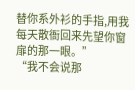替你系外衫的手指,用我每天散衙回来先望你窗扉的那一眼。”
“我不会说那